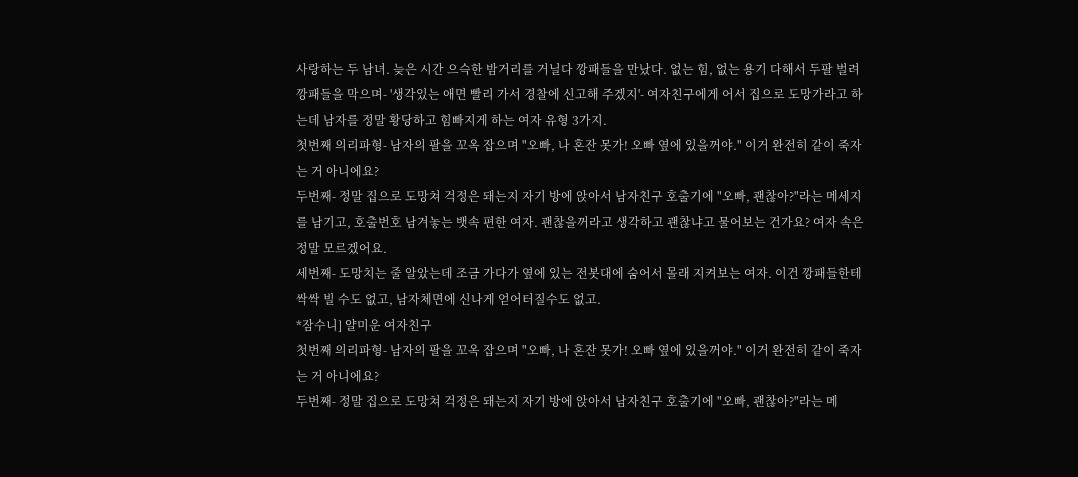사랑하는 두 남녀. 늦은 시간 으슥한 밤거리를 거닐다 깡패들을 만났다. 없는 힘, 없는 용기 다해서 두팔 벌려 깡패들을 막으며- '생각있는 애면 빨리 가서 경찰에 신고해 주겠지'- 여자친구에게 어서 집으로 도망가라고 하는데 남자를 정말 황당하고 힘빠지게 하는 여자 유형 3가지.
첫번째 의리파형- 남자의 팔을 꼬옥 잡으며 "오빠, 나 혼잔 못가! 오빠 옆에 있을꺼야." 이거 완전히 같이 죽자는 거 아니에요?
두번째- 정말 집으로 도망쳐 걱정은 돼는지 자기 방에 앉아서 남자친구 호출기에 "오빠, 괜찮아?"라는 메세지를 남기고, 호출번호 남겨놓는 뱃속 편한 여자. 괜찮을꺼라고 생각하고 괜찮냐고 물어보는 건가요? 여자 속은 정말 모르겠어요.
세번째- 도망치는 줄 알았는데 조금 가다가 옆에 있는 전봇대에 숨어서 몰래 지켜보는 여자. 이건 깡패들한테 싹싹 빌 수도 없고, 남자체면에 신나게 얻어터질수도 없고.
*잠수니] 얄미운 여자친구
첫번째 의리파형- 남자의 팔을 꼬옥 잡으며 "오빠, 나 혼잔 못가! 오빠 옆에 있을꺼야." 이거 완전히 같이 죽자는 거 아니에요?
두번째- 정말 집으로 도망쳐 걱정은 돼는지 자기 방에 앉아서 남자친구 호출기에 "오빠, 괜찮아?"라는 메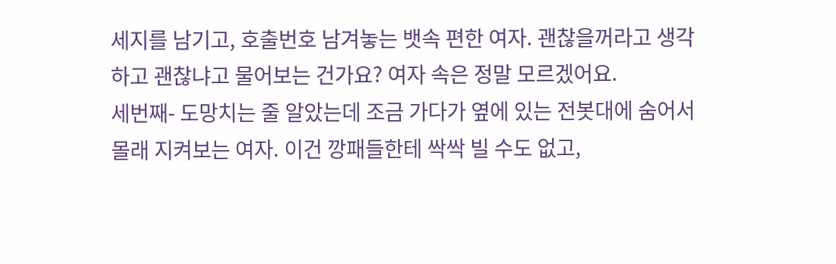세지를 남기고, 호출번호 남겨놓는 뱃속 편한 여자. 괜찮을꺼라고 생각하고 괜찮냐고 물어보는 건가요? 여자 속은 정말 모르겠어요.
세번째- 도망치는 줄 알았는데 조금 가다가 옆에 있는 전봇대에 숨어서 몰래 지켜보는 여자. 이건 깡패들한테 싹싹 빌 수도 없고,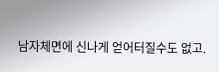남자체면에 신나게 얻어터질수도 없고.